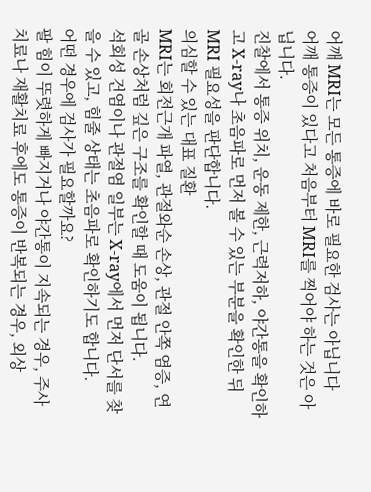어깨 MRI는 모든 통증에 바로 필요한 검사는 아닙니다
어깨 통증이 있다고 처음부터 MRI를 찍어야 하는 것은 아닙니다.
진찰에서 통증 위치, 운동 제한, 근력저하, 야간통을 확인하고 X-ray나 초음파로 먼저 볼 수 있는 부분을 확인한 뒤 MRI 필요성을 판단합니다.
의심할 수 있는 대표 질환
MRI는 회전근개 파열, 관절와순 손상, 관절 안쪽 염증, 연골 손상처럼 깊은 구조를 확인할 때 도움이 됩니다.
석회성 건염이나 관절염 일부는 X-ray에서 먼저 단서를 찾을 수 있고, 힘줄 상태는 초음파로 확인하기도 합니다.
어떤 경우에 검사가 필요할까요?
팔 힘이 뚜렷하게 빠지거나 야간통이 지속되는 경우, 주사치료나 재활치료 후에도 통증이 반복되는 경우, 외상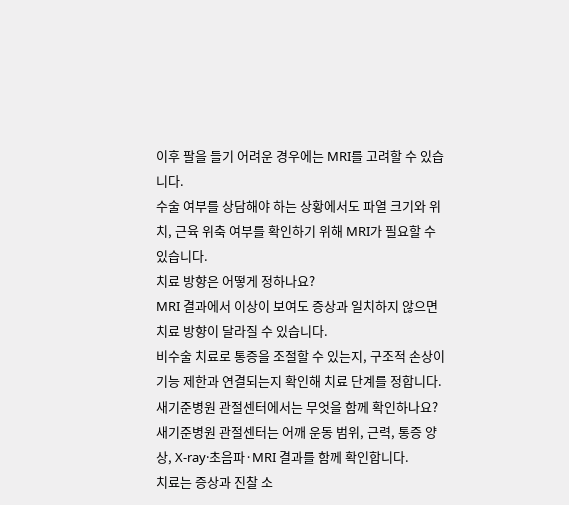이후 팔을 들기 어려운 경우에는 MRI를 고려할 수 있습니다.
수술 여부를 상담해야 하는 상황에서도 파열 크기와 위치, 근육 위축 여부를 확인하기 위해 MRI가 필요할 수 있습니다.
치료 방향은 어떻게 정하나요?
MRI 결과에서 이상이 보여도 증상과 일치하지 않으면 치료 방향이 달라질 수 있습니다.
비수술 치료로 통증을 조절할 수 있는지, 구조적 손상이 기능 제한과 연결되는지 확인해 치료 단계를 정합니다.
새기준병원 관절센터에서는 무엇을 함께 확인하나요?
새기준병원 관절센터는 어깨 운동 범위, 근력, 통증 양상, X-ray·초음파·MRI 결과를 함께 확인합니다.
치료는 증상과 진찰 소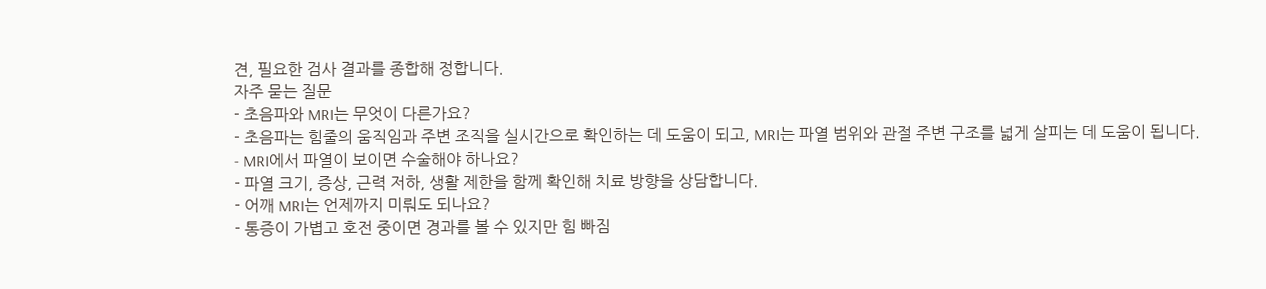견, 필요한 검사 결과를 종합해 정합니다.
자주 묻는 질문
- 초음파와 MRI는 무엇이 다른가요?
- 초음파는 힘줄의 움직임과 주변 조직을 실시간으로 확인하는 데 도움이 되고, MRI는 파열 범위와 관절 주변 구조를 넓게 살피는 데 도움이 됩니다.
- MRI에서 파열이 보이면 수술해야 하나요?
- 파열 크기, 증상, 근력 저하, 생활 제한을 함께 확인해 치료 방향을 상담합니다.
- 어깨 MRI는 언제까지 미뤄도 되나요?
- 통증이 가볍고 호전 중이면 경과를 볼 수 있지만 힘 빠짐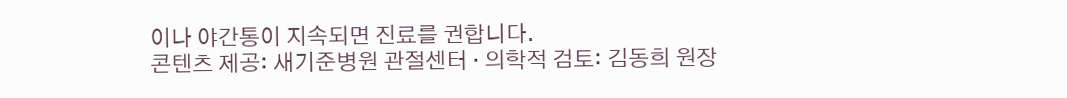이나 야간통이 지속되면 진료를 권합니다.
콘텐츠 제공: 새기준병원 관절센터 · 의학적 검토: 김동희 원장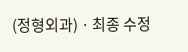(정형외과) · 최종 수정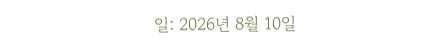일: 2026년 8월 10일